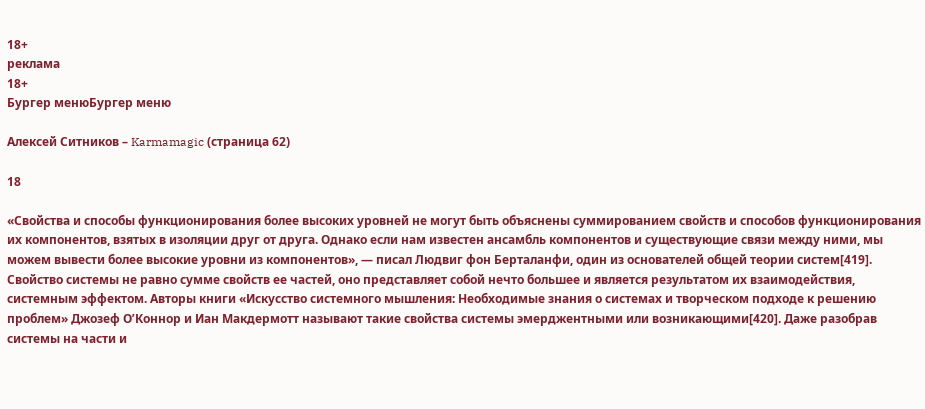18+
реклама
18+
Бургер менюБургер меню

Алексей Ситников – Karmamagic (страница 62)

18

«Свойства и способы функционирования более высоких уровней не могут быть объяснены суммированием свойств и способов функционирования их компонентов, взятых в изоляции друг от друга. Однако если нам известен ансамбль компонентов и существующие связи между ними, мы можем вывести более высокие уровни из компонентов», — писал Людвиг фон Берталанфи, один из основателей общей теории систем[419]. Свойство системы не равно сумме свойств ее частей, оно представляет собой нечто большее и является результатом их взаимодействия, системным эффектом. Авторы книги «Искусство системного мышления: Необходимые знания о системах и творческом подходе к решению проблем» Джозеф О’Коннор и Иан Макдермотт называют такие свойства системы эмерджентными или возникающими[420]. Даже разобрав системы на части и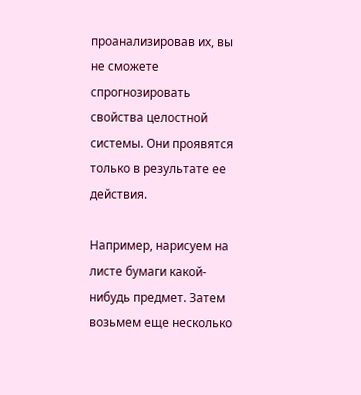проанализировав их, вы не сможете спрогнозировать свойства целостной системы. Они проявятся только в результате ее действия.

Например, нарисуем на листе бумаги какой-нибудь предмет. Затем возьмем еще несколько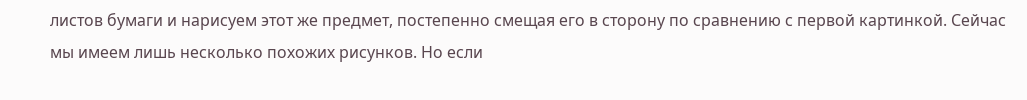листов бумаги и нарисуем этот же предмет, постепенно смещая его в сторону по сравнению с первой картинкой. Сейчас мы имеем лишь несколько похожих рисунков. Но если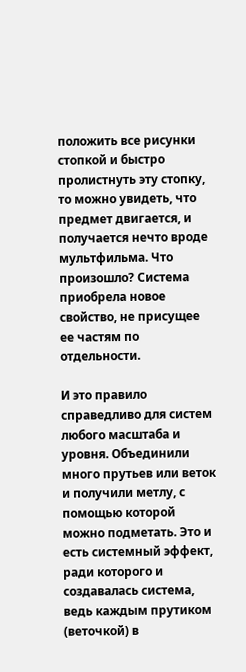положить все рисунки стопкой и быстро пролистнуть эту стопку, то можно увидеть, что предмет двигается, и получается нечто вроде мультфильма. Что произошло? Система приобрела новое свойство, не присущее ее частям по отдельности.

И это правило справедливо для систем любого масштаба и уровня. Объединили много прутьев или веток и получили метлу, с помощью которой можно подметать. Это и есть системный эффект, ради которого и создавалась система, ведь каждым прутиком (веточкой) в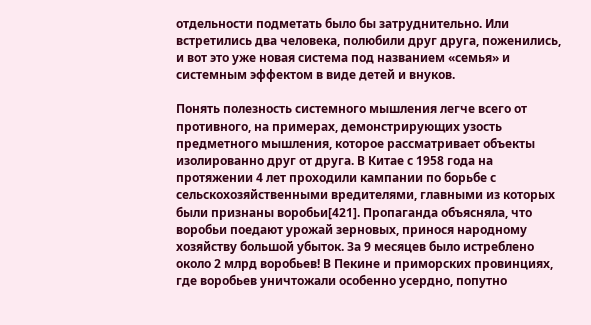отдельности подметать было бы затруднительно. Или встретились два человека, полюбили друг друга, поженились, и вот это уже новая система под названием «семья» и системным эффектом в виде детей и внуков.

Понять полезность системного мышления легче всего от противного, на примерах, демонстрирующих узость предметного мышления, которое рассматривает объекты изолированно друг от друга. В Китае с 1958 года на протяжении 4 лет проходили кампании по борьбе с сельскохозяйственными вредителями, главными из которых были признаны воробьи[421]. Пропаганда объясняла, что воробьи поедают урожай зерновых, принося народному хозяйству большой убыток. За 9 месяцев было истреблено около 2 млрд воробьев! В Пекине и приморских провинциях, где воробьев уничтожали особенно усердно, попутно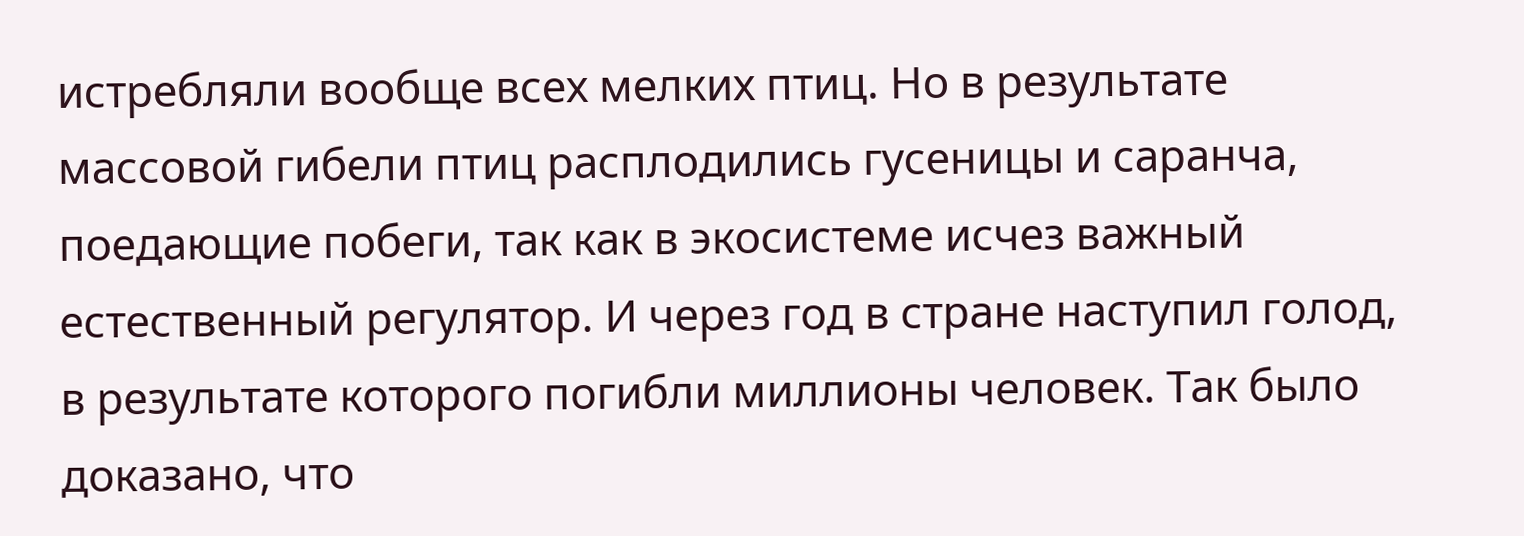истребляли вообще всех мелких птиц. Но в результате массовой гибели птиц расплодились гусеницы и саранча, поедающие побеги, так как в экосистеме исчез важный естественный регулятор. И через год в стране наступил голод, в результате которого погибли миллионы человек. Так было доказано, что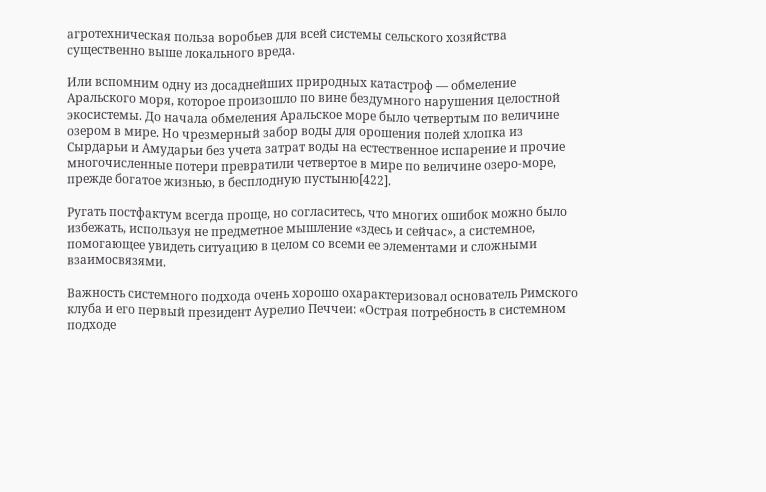агротехническая польза воробьев для всей системы сельского хозяйства существенно выше локального вреда.

Или вспомним одну из досаднейших природных катастроф — обмеление Аральского моря, которое произошло по вине бездумного нарушения целостной экосистемы. До начала обмеления Аральское море было четвертым по величине озером в мире. Но чрезмерный забор воды для орошения полей хлопка из Сырдарьи и Амударьи без учета затрат воды на естественное испарение и прочие многочисленные потери превратили четвертое в мире по величине озеро-море, прежде богатое жизнью, в бесплодную пустыню[422].

Ругать постфактум всегда проще, но согласитесь, что многих ошибок можно было избежать, используя не предметное мышление «здесь и сейчас», а системное, помогающее увидеть ситуацию в целом со всеми ее элементами и сложными взаимосвязями.

Важность системного подхода очень хорошо охарактеризовал основатель Римского клуба и его первый президент Аурелио Печчеи: «Острая потребность в системном подходе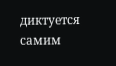диктуется самим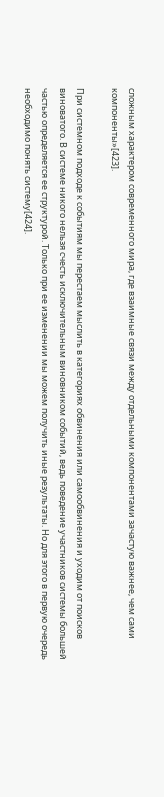сложным характером современного мира, где взаимные связи между отдельными компонентами зачастую важнее, чем сами компоненты»[423].

При системном подходе к событиям мы перестаем мыслить в категориях обвинения или самообвинения и уходим от поисков виноватого. В системе никого нельзя счесть исключительным виновником событий, ведь поведение участников системы большей частью определяется ее структурой. Только при ее изменении мы можем получить иные результаты. Но для этого в первую очередь необходимо понять систему[424].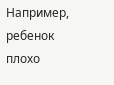Например, ребенок плохо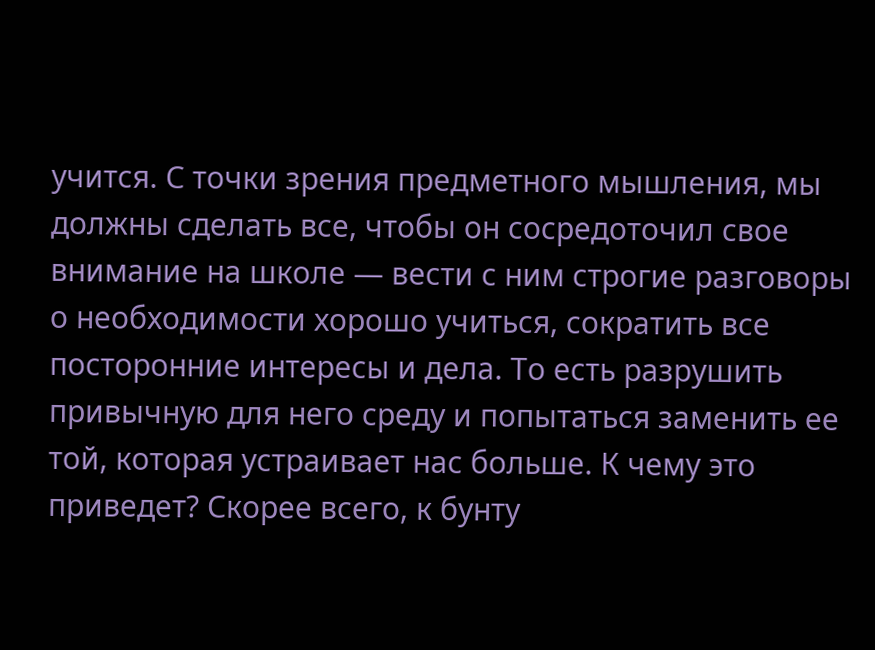учится. С точки зрения предметного мышления, мы должны сделать все, чтобы он сосредоточил свое внимание на школе — вести с ним строгие разговоры о необходимости хорошо учиться, сократить все посторонние интересы и дела. То есть разрушить привычную для него среду и попытаться заменить ее той, которая устраивает нас больше. К чему это приведет? Скорее всего, к бунту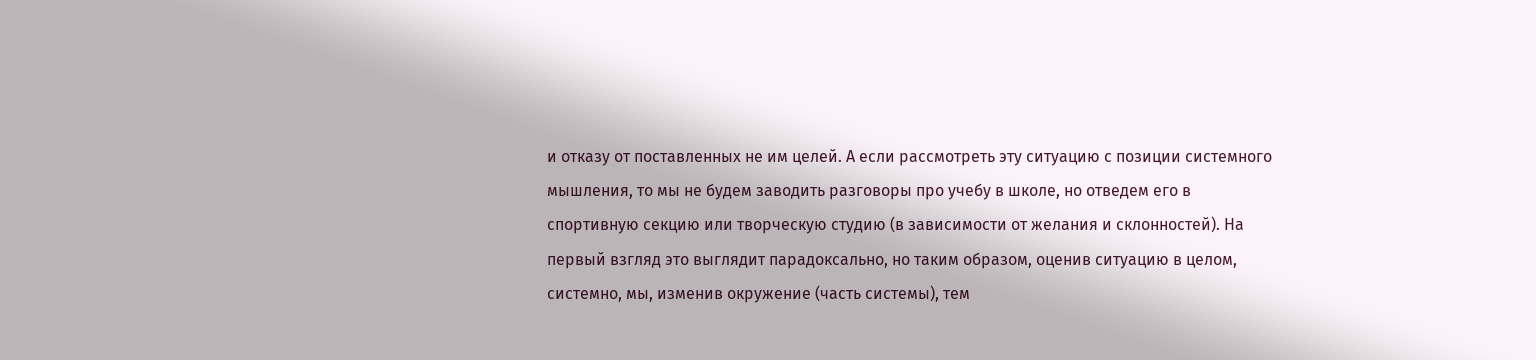и отказу от поставленных не им целей. А если рассмотреть эту ситуацию с позиции системного мышления, то мы не будем заводить разговоры про учебу в школе, но отведем его в спортивную секцию или творческую студию (в зависимости от желания и склонностей). На первый взгляд это выглядит парадоксально, но таким образом, оценив ситуацию в целом, системно, мы, изменив окружение (часть системы), тем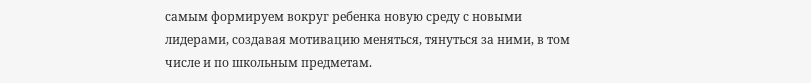самым формируем вокруг ребенка новую среду с новыми лидерами, создавая мотивацию меняться, тянуться за ними, в том числе и по школьным предметам.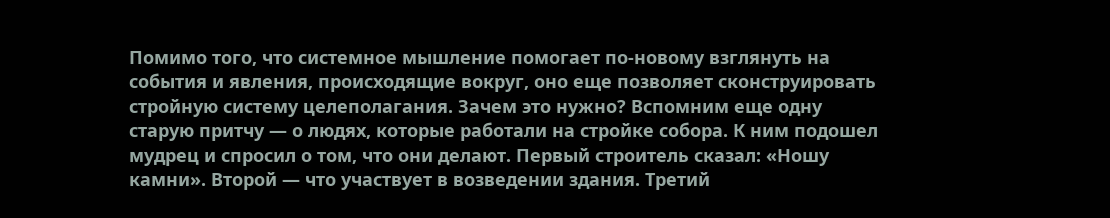Помимо того, что системное мышление помогает по-новому взглянуть на события и явления, происходящие вокруг, оно еще позволяет сконструировать стройную систему целеполагания. Зачем это нужно? Вспомним еще одну старую притчу — о людях, которые работали на стройке собора. К ним подошел мудрец и спросил о том, что они делают. Первый строитель сказал: «Ношу камни». Второй — что участвует в возведении здания. Третий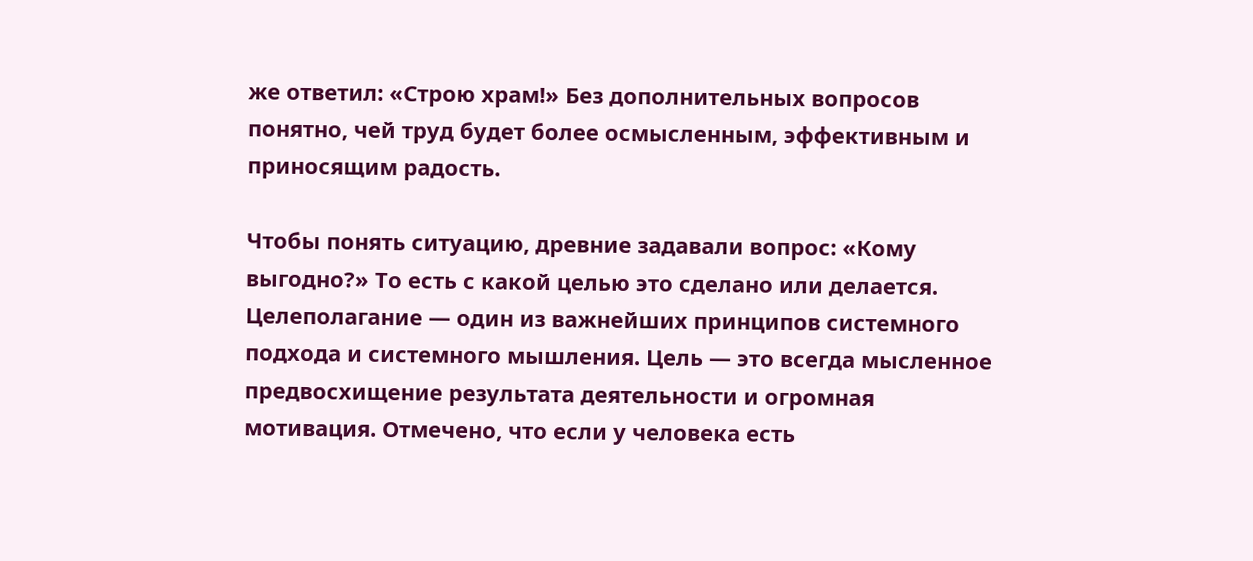же ответил: «Строю храм!» Без дополнительных вопросов понятно, чей труд будет более осмысленным, эффективным и приносящим радость.

Чтобы понять ситуацию, древние задавали вопрос: «Кому выгодно?» То есть с какой целью это сделано или делается. Целеполагание — один из важнейших принципов системного подхода и системного мышления. Цель — это всегда мысленное предвосхищение результата деятельности и огромная мотивация. Отмечено, что если у человека есть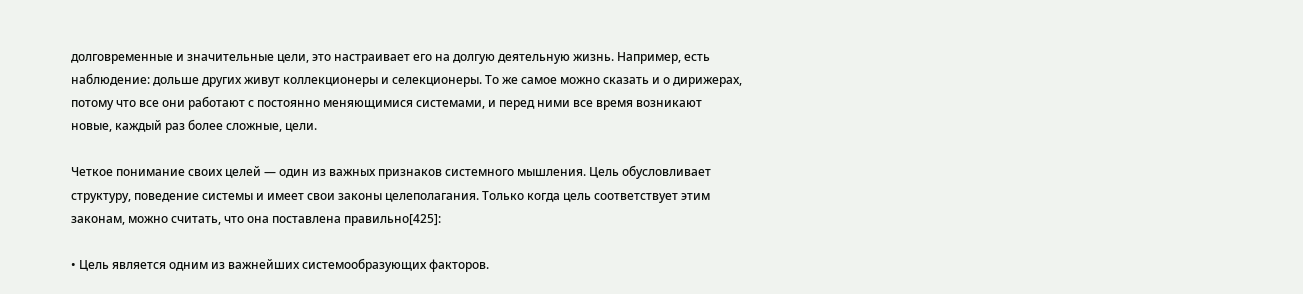долговременные и значительные цели, это настраивает его на долгую деятельную жизнь. Например, есть наблюдение: дольше других живут коллекционеры и селекционеры. То же самое можно сказать и о дирижерах, потому что все они работают с постоянно меняющимися системами, и перед ними все время возникают новые, каждый раз более сложные, цели.

Четкое понимание своих целей — один из важных признаков системного мышления. Цель обусловливает структуру, поведение системы и имеет свои законы целеполагания. Только когда цель соответствует этим законам, можно считать, что она поставлена правильно[425]:

• Цель является одним из важнейших системообразующих факторов.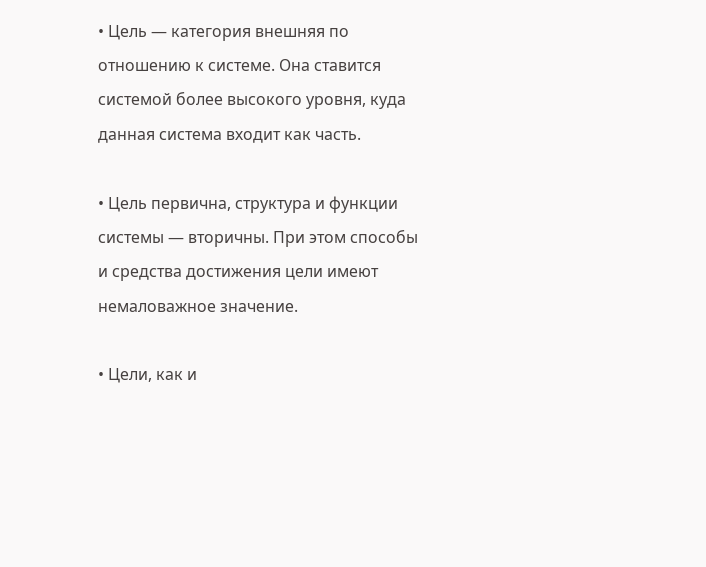• Цель — категория внешняя по отношению к системе. Она ставится системой более высокого уровня, куда данная система входит как часть.

• Цель первична, структура и функции системы — вторичны. При этом способы и средства достижения цели имеют немаловажное значение.

• Цели, как и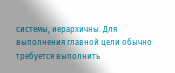системы, иерархичны. Для выполнения главной цели обычно требуется выполнить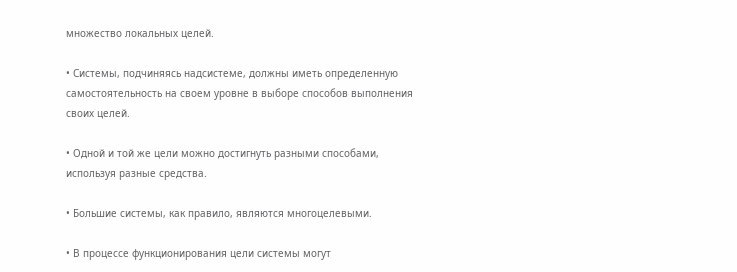множество локальных целей.

• Системы, подчиняясь надсистеме, должны иметь определенную самостоятельность на своем уровне в выборе способов выполнения своих целей.

• Одной и той же цели можно достигнуть разными способами, используя разные средства.

• Большие системы, как правило, являются многоцелевыми.

• В процессе функционирования цели системы могут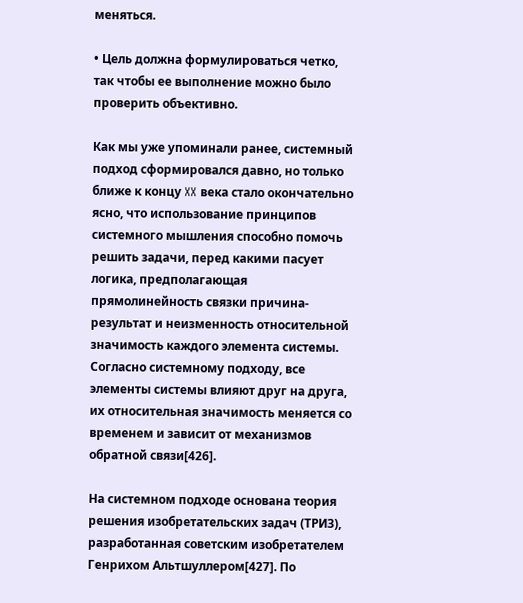меняться.

• Цель должна формулироваться четко, так чтобы ее выполнение можно было проверить объективно.

Как мы уже упоминали ранее, системный подход сформировался давно, но только ближе к концу XX века стало окончательно ясно, что использование принципов системного мышления способно помочь решить задачи, перед какими пасует логика, предполагающая прямолинейность связки причина-результат и неизменность относительной значимость каждого элемента системы. Согласно системному подходу, все элементы системы влияют друг на друга, их относительная значимость меняется со временем и зависит от механизмов обратной связи[426].

На системном подходе основана теория решения изобретательских задач (ТРИЗ), разработанная советским изобретателем Генрихом Альтшуллером[427]. По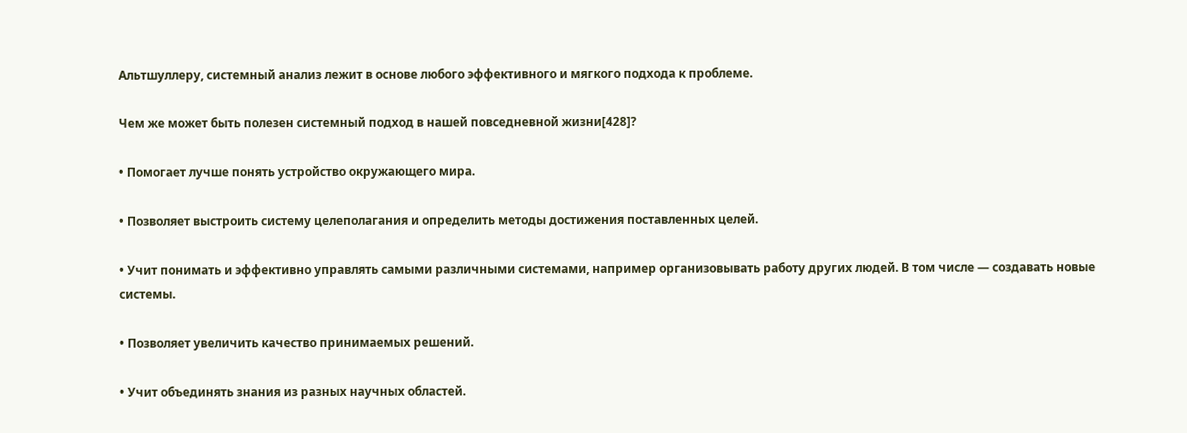Альтшуллеру, системный анализ лежит в основе любого эффективного и мягкого подхода к проблеме.

Чем же может быть полезен системный подход в нашей повседневной жизни[428]?

• Помогает лучше понять устройство окружающего мира.

• Позволяет выстроить систему целеполагания и определить методы достижения поставленных целей.

• Учит понимать и эффективно управлять самыми различными системами, например организовывать работу других людей. В том числе — создавать новые системы.

• Позволяет увеличить качество принимаемых решений.

• Учит объединять знания из разных научных областей.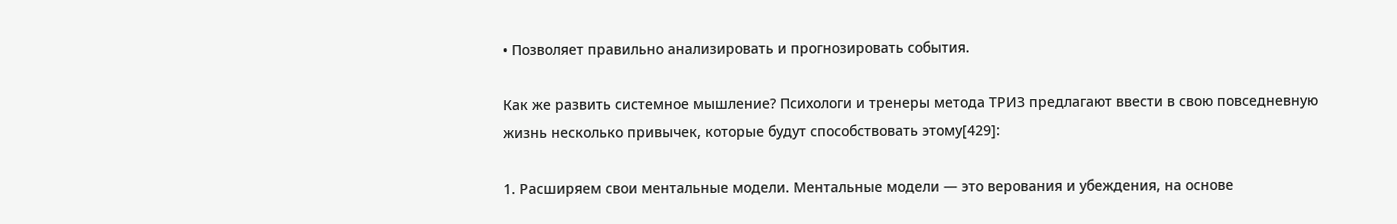• Позволяет правильно анализировать и прогнозировать события.

Как же развить системное мышление? Психологи и тренеры метода ТРИЗ предлагают ввести в свою повседневную жизнь несколько привычек, которые будут способствовать этому[429]:

1. Расширяем свои ментальные модели. Ментальные модели — это верования и убеждения, на основе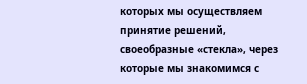которых мы осуществляем принятие решений, своеобразные «стекла», через которые мы знакомимся с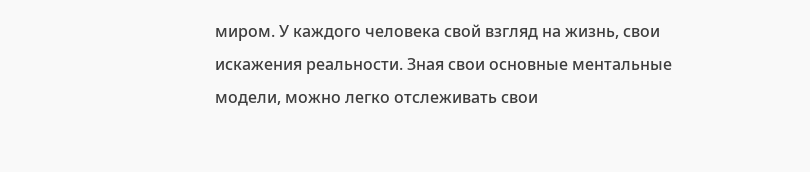миром. У каждого человека свой взгляд на жизнь, свои искажения реальности. Зная свои основные ментальные модели, можно легко отслеживать свои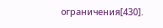ограничения[430].